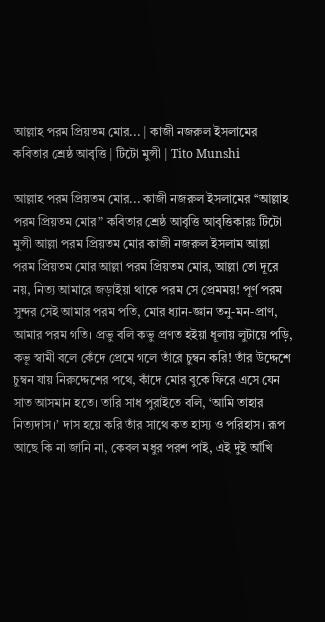আল্লাহ পরম প্রিয়তম মোর... | কাজী নজরুল ইসলামের কবিতার শ্রেষ্ঠ আবৃত্তি | টিটো মুন্সী | Tito Munshi

আল্লাহ পরম প্রিয়তম মোর... কাজী নজরুল ইসলামের ‘‘আল্লাহ পরম প্রিয়তম মোর” কবিতার শ্রেষ্ঠ আবৃত্তি আবৃত্তিকারঃ টিটো মুন্সী আল্লা পরম প্রিয়তম মোর কাজী নজরুল ইসলাম আল্লা পরম প্রিয়তম মোর আল্লা পরম প্রিয়তম মোর, আল্লা তো দূরে নয়, নিত্য আমারে জড়াইয়া থাকে পরম সে প্রেমময়! পূর্ণ পরম সুন্দর সেই আমার পরম পতি, মোর ধ্যান-জ্ঞান তনু-মন-প্রাণ, আমার পরম গতি। প্রভু বলি কভু প্রণত হইয়া ধূলায় লুটায়ে পড়ি, কভূ স্বামী বলে কেঁদে প্রেমে গলে তাঁরে চুম্বন করি! তাঁর উদ্দেশে চুম্বন যায় নিরুদ্দেশের পথে, কাঁদে মোর বুকে ফিরে এসে যেন সাত আসমান হতে। তারি সাধ পুরাইতে বলি, ‘আমি তাহার নিত্যদাস।’ দাস হয়ে করি তাঁর সাথে কত হাস্য ও পরিহাস। রূপ আছে কি না জানি না, কেবল মধুর পরশ পাই, এই দুই আঁখি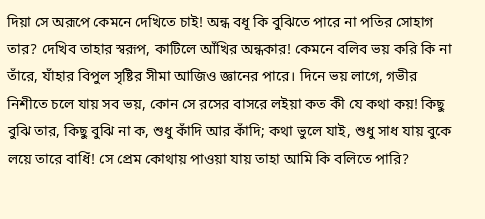দিয়া সে অরূপে কেমনে দেখিতে চাই! অন্ধ বধূ কি বুঝিতে পারে না পতির সোহাগ তার? দেখিব তাহার স্বরূপ, কাটিলে আঁখির অন্ধকার! কেমনে বলিব ভয় করি কি না তাঁরে, যাঁহার বিপুল সৃষ্টির সীমা আজিও জ্ঞানের পারে। দিনে ভয় লাগে, গভীর নিশীতে চলে যায় সব ভয়, কোন সে রসের বাসরে লইয়া কত কী যে কথা কয়! কিছু বুঝি তার, কিছু বুঝি না ক, শুধু কাঁদি আর কাঁদি; কথা ভুলে যাই, শুধু সাধ যায় বুকে লয়ে তারে বাধিঁ! সে প্রেম কোথায় পাওয়া যায় তাহা আমি কি বলিতে পারি?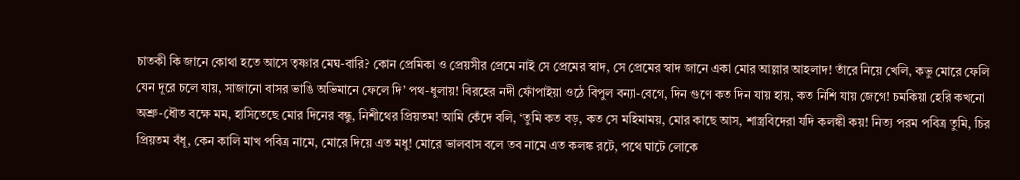চাতকী কি জানে কোথা হতে আসে তৃষ্ণার মেঘ-বারি? কোন প্রেমিকা ও প্রেয়সীর প্রেমে নাই সে প্রেমের স্বাদ, সে প্রেমের স্বাদ জানে একা মোর আল্লার আহলাদ! তাঁরে নিয়ে খেলি, কভু মোরে ফেলি যেন দূরে চলে যায়, সাজানো বাসর ভাঙি অভিমানে ফেলে দি’ পথ-ধুলায়! বিরহের নদী ফোঁপাইয়া ওঠে বিপুল বন্যা-বেগে, দিন গুণে কত দিন যায় হায়, কত নিশি যায় জেগে! চমকিয়া হেরি কখনো অশ্রু-ধৌত বক্ষে মম, হাসিতেছে মোর দিনের বন্ধু, নিশীথের প্রিয়তম! আমি কেঁদে বলি, ‘তুমি কত বড়, কত সে মহিমাময়, মোর কাছে আস, শাস্ত্রবিদেরা যদি কলঙ্কী কয়! নিত্য পরম পবিত্র তুমি, চির প্রিয়তম বঁধূ, কেন কালি মাখ পবিত্র নামে, মোরে দিয়ে এত মধু! মোরে ভালবাস বলে তব নামে এত কলঙ্ক রটে, পথে ঘাটে লোকে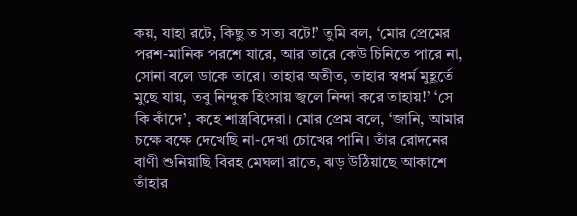কয়, যাহা রটে, কিছু ত সত্য বটে!’ তুমি বল, ‘মোর প্রেমের পরশ-মানিক পরশে যারে, আর তারে কেউ চিনিতে পারে না, সোনা বলে ডাকে তারে। তাহার অতীত, তাহার স্বধর্ম মুহূর্তে মুছে যায়, তবু নিন্দুক হিংসায় জ্বলে নিন্দা করে তাহায়!’ ‘সে কি কাঁদে’, কহে শাস্ত্রবিদেরা। মোর প্রেম বলে, ‘জানি, আমার চক্ষে বক্ষে দেখেছি না-দেখা চোখের পানি। তাঁর রোদনের বাণী শুনিয়াছি বিরহ মেঘলা রাতে, ঝড় উঠিয়াছে আকাশে তাঁহার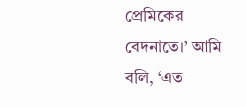প্রেমিকের বেদনাতে।’ আমি বলি, ‘এত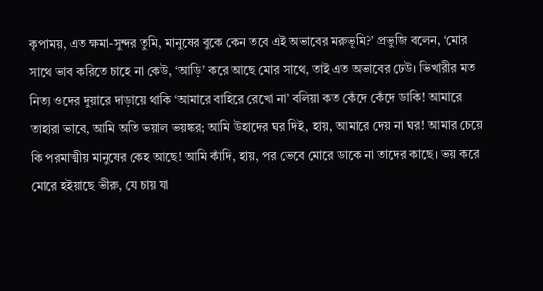কৃপাময়, এত ক্ষমা-সুন্দর তুমি, মানুষের বুকে কেন তবে এই অভাবের মরুভূমি?’ প্রভুজি বলেন, ‘মোর সাথে ভাব করিতে চাহে না কেউ, ‘আড়ি’ করে আছে মোর সাথে, তাই এত অভাবের ঢেউ। ভিখারীর মত নিত্য ওদের দুয়ারে দাড়ায়ে থাকি ‘আমারে বাহিরে রেখো না’ বলিয়া কত কেঁদে কেঁদে ডাকি! আমারে তাহারা ভাবে, আমি অতি ভয়াল ভয়ঙ্কর; আমি উহাদের ঘর দিই, হায়, আমারে দেয় না ঘর! আমার চেয়ে কি পরমাত্মীয় মানুষের কেহ আছে! আমি কাঁদি, হায়, পর ভেবে মোরে ডাকে না তাদের কাছে। ভয় করে মোরে হইয়াছে ভীরু, যে চায় যা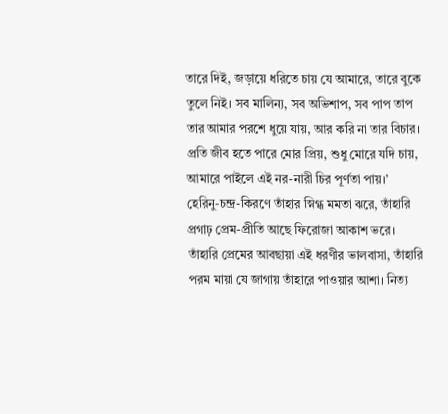তারে দিই, জড়ায়ে ধরিতে চায় যে আমারে, তারে বুকে তুলে নিই। সব মালিন্য, সব অভিশাপ, সব পাপ তাপ তার আমার পরশে ধুয়ে যায়, আর করি না তার বিচার। প্রতি জীব হতে পারে মোর প্রিয়, শুধু মোরে যদি চায়, আমারে পাইলে এই নর-নারী চির পূর্ণতা পায়।’ হেরিনু-চন্দ্র-কিরণে তাঁহার স্নিগ্ধ মমতা ঝরে, তাঁহারি প্রগাঢ় প্রেম-প্রীতি আছে ফিরোজা আকাশ ভরে। তাঁহারি প্রেমের আবছায়া এই ধরণীর ভালবাসা, তাঁহারি পরম মায়া যে জাগায় তাঁহারে পাওয়ার আশা। নিত্য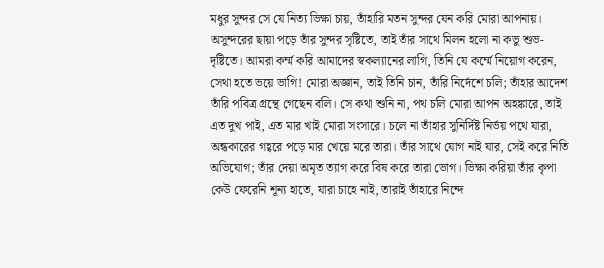মধুর সুন্দর সে যে নিত্য ভিক্ষা চায়, তাঁহারি মতন সুন্দর যেন করি মোরা আপনায়। অসুন্দরের ছায়া পড়ে তাঁর সুন্দর সৃষ্টিতে, তাই তাঁর সাথে মিলন হলো না কভু শুভ-দৃষ্টিতে। আমরা কর্ম্ম করি আমাদের স্বকল্যানের লাগি, তিনি যে কর্ম্মে নিয়োগ করেন, সেথা হতে ভয়ে ভাগি! মোরা অজ্ঞান, তাই তিনি চান, তাঁরি নির্দেশে চলি; তাঁহার আদেশ তাঁরি পবিত্র গ্রন্থে গেছেন বলি। সে কথা শুনি না, পথ চলি মোরা আপন অহঙ্কারে, তাই এত দুখ পাই, এত মার খাই মোরা সংসারে। চলে না তাঁহার সুনির্দিষ্ট নির্ভয় পথে যারা, অন্ধকারের গহ্বরে পড়ে মার খেয়ে মরে তারা। তাঁর সাথে যোগ নাই যার, সেই করে নিতি অভিযোগ; তাঁর দেয়া অমৃত ত্যাগ করে বিষ করে তারা ভোগ। ভিক্ষা করিয়া তাঁর কৃপা কেউ ফেরেনি শূন্য হাতে, যারা চাহে নাই, তারাই তাঁহারে নিন্দে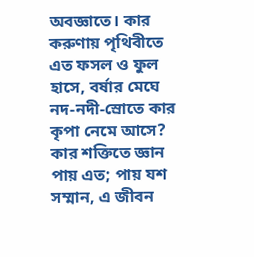অবজ্ঞাতে। কার করুণায় পৃথিবীতে এত ফসল ও ফুল হাসে, বর্ষার মেঘে নদ-নদী-স্রোতে কার কৃপা নেমে আসে? কার শক্তিতে জ্ঞান পায় এত; পায় যশ সম্মান, এ জীবন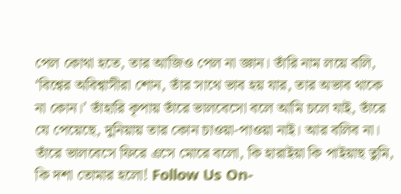পেল কোথা হতে, তার আজিও পেল না জ্ঞান। তাঁরি নাম লয়ে বলি, ‘বিশ্বের অবিশ্বাসীরা শোন, তাঁর সাথে ভাব হয় যার, তার অভাব থাকে না কোন।’ তাঁহারি কৃপায় তাঁরে ভালবেসো বলে আমি চলে যাই, তাঁরে যে পেয়েছে, দুনিয়ায় তার কোন চাওয়া-পাওয়া নাই। আর বলিব না। তাঁরে ভালবেসে ফিরে এসে মোরে বলো, কি হারাইয়া কি পাইয়াছ তুমি, কি দশা তোমার হলো! Follow Us On-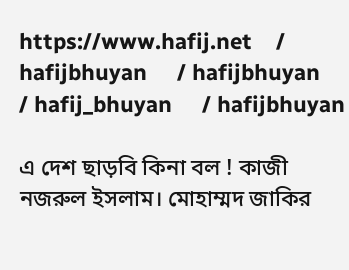https://www.hafij.net    / hafijbhuyan     / hafijbhuyan     / hafij_bhuyan     / hafijbhuyan

এ দেশ ছাড়বি কিনা বল ! কাজী নজরুল ইসলাম। মোহাম্মদ জাকির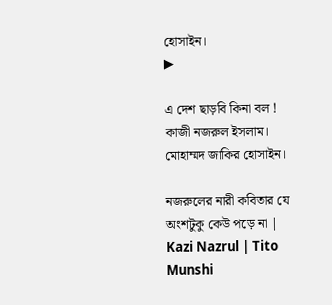হোসাইন।
▶

এ দেশ ছাড়বি কিনা বল ! কাজী নজরুল ইসলাম। মোহাম্মদ জাকির হোসাইন।

নজরুলের নারী কবিতার যে অংশটুকু কেউ পড়ে না | Kazi Nazrul | Tito Munshi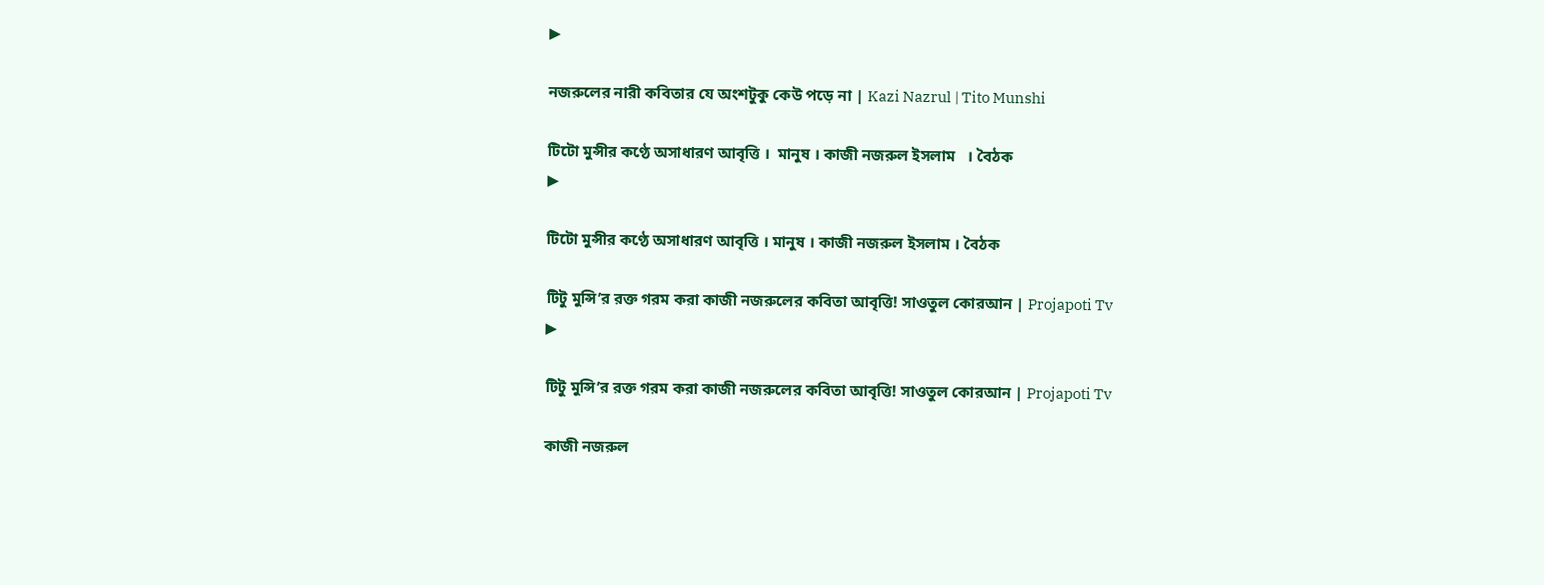▶

নজরুলের নারী কবিতার যে অংশটুকু কেউ পড়ে না | Kazi Nazrul | Tito Munshi

টিটো মুন্সীর কণ্ঠে অসাধারণ আবৃত্তি ।  মানুষ । কাজী নজরুল ইসলাম   । বৈঠক
▶

টিটো মুন্সীর কণ্ঠে অসাধারণ আবৃত্তি । মানুষ । কাজী নজরুল ইসলাম । বৈঠক

টিটু মুন্সি’র রক্ত গরম করা কাজী নজরুলের কবিতা আবৃত্তি! সাওতুল কোরআন | Projapoti Tv
▶

টিটু মুন্সি’র রক্ত গরম করা কাজী নজরুলের কবিতা আবৃত্তি! সাওতুল কোরআন | Projapoti Tv

কাজী নজরুল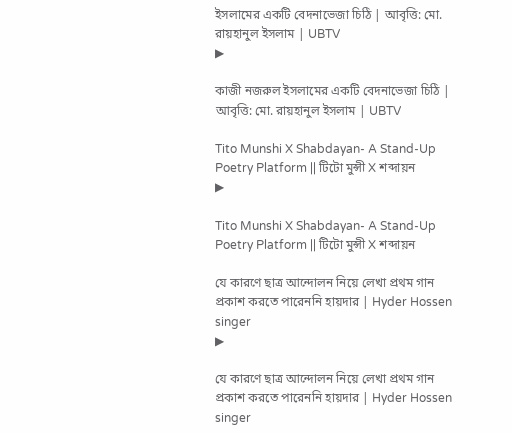ইসলামের একটি বেদনাভেজা চিঠি | আবৃত্তি: মো. রায়হানুল ইসলাম | UBTV
▶

কাজী নজরুল ইসলামের একটি বেদনাভেজা চিঠি | আবৃত্তি: মো. রায়হানুল ইসলাম | UBTV

Tito Munshi X Shabdayan- A Stand-Up Poetry Platform || টিটো মুন্সী X শব্দায়ন
▶

Tito Munshi X Shabdayan- A Stand-Up Poetry Platform || টিটো মুন্সী X শব্দায়ন

যে কারণে ছাত্র আন্দোলন নিয়ে লেখা প্রথম গান প্রকাশ করতে পারেননি হায়দার | Hyder Hossen singer
▶

যে কারণে ছাত্র আন্দোলন নিয়ে লেখা প্রথম গান প্রকাশ করতে পারেননি হায়দার | Hyder Hossen singer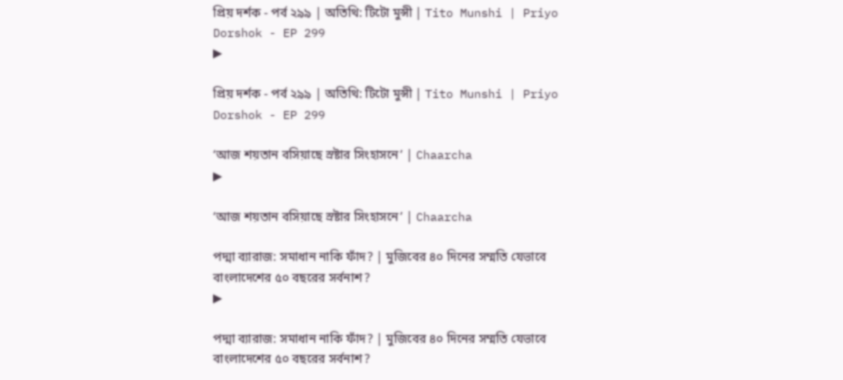প্রিয় দর্শক - পর্ব ২৯৯ | অতিথি: টিটো মুন্সী | Tito Munshi | Priyo Dorshok - EP 299
▶

প্রিয় দর্শক - পর্ব ২৯৯ | অতিথি: টিটো মুন্সী | Tito Munshi | Priyo Dorshok - EP 299

‘আজ শয়তান বসিয়াছে স্রষ্টার সিংহাসনে’ | Chaarcha
▶

‘আজ শয়তান বসিয়াছে স্রষ্টার সিংহাসনে’ | Chaarcha

পদ্মা ব্যারাজ: সমাধান নাকি ফাঁদ? | মুজিবের ৪০ দিনের সম্মতি যেভাবে বাংলাদেশের ৫০ বছরের সর্বনাশ?
▶

পদ্মা ব্যারাজ: সমাধান নাকি ফাঁদ? | মুজিবের ৪০ দিনের সম্মতি যেভাবে বাংলাদেশের ৫০ বছরের সর্বনাশ?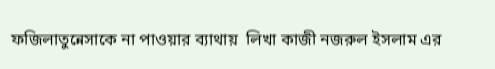ফজিলাতুন্নেসাকে না পাওয়ার ব্যাথায়  লিখা কাজী নজরুল ইসলাম এর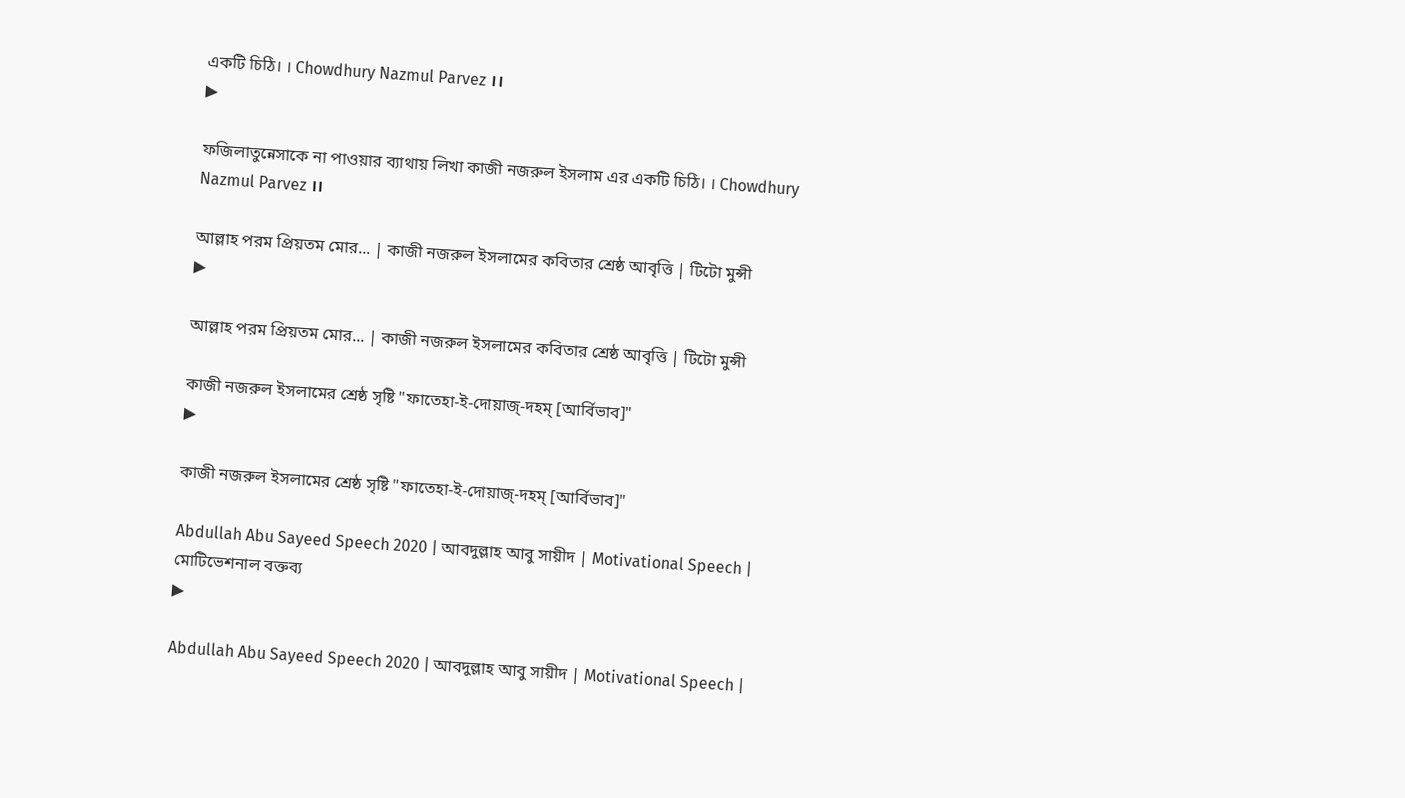একটি চিঠি। । Chowdhury Nazmul Parvez ।।
▶

ফজিলাতুন্নেসাকে না পাওয়ার ব্যাথায় লিখা কাজী নজরুল ইসলাম এর একটি চিঠি। । Chowdhury Nazmul Parvez ।।

আল্লাহ পরম প্রিয়তম মোর... | কাজী নজরুল ইসলামের কবিতার শ্রেষ্ঠ আবৃত্তি | টিটো মুন্সী
▶

আল্লাহ পরম প্রিয়তম মোর... | কাজী নজরুল ইসলামের কবিতার শ্রেষ্ঠ আবৃত্তি | টিটো মুন্সী

কাজী নজরুল ইসলামের শ্রেষ্ঠ সৃষ্টি "ফাতেহা-ই-দোয়াজ্‌-দহম্‌ [আর্বিভাব]"
▶

কাজী নজরুল ইসলামের শ্রেষ্ঠ সৃষ্টি "ফাতেহা-ই-দোয়াজ্‌-দহম্‌ [আর্বিভাব]"

Abdullah Abu Sayeed Speech 2020 | আবদুল্লাহ আবু সায়ীদ | Motivational Speech | মোটিভেশনাল বক্তব্য
▶

Abdullah Abu Sayeed Speech 2020 | আবদুল্লাহ আবু সায়ীদ | Motivational Speech |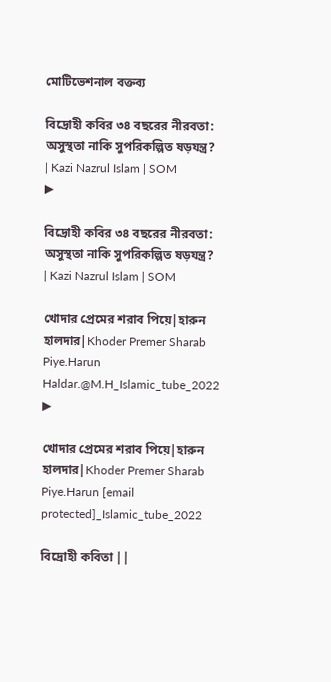মোটিভেশনাল বক্তব্য

বিদ্রোহী কবির ৩৪ বছরের নীরবতা: অসুস্থতা নাকি সুপরিকল্পিত ষড়যন্ত্র? | Kazi Nazrul Islam | SOM
▶

বিদ্রোহী কবির ৩৪ বছরের নীরবতা: অসুস্থতা নাকি সুপরিকল্পিত ষড়যন্ত্র? | Kazi Nazrul Islam | SOM

খোদার প্রেমের শরাব পিয়ে|হারুন হালদার|Khoder Premer Sharab Piye.Harun Haldar.@M.H_Islamic_tube_2022
▶

খোদার প্রেমের শরাব পিয়ে|হারুন হালদার|Khoder Premer Sharab Piye.Harun [email protected]_Islamic_tube_2022

বিদ্রোহী কবিতা ||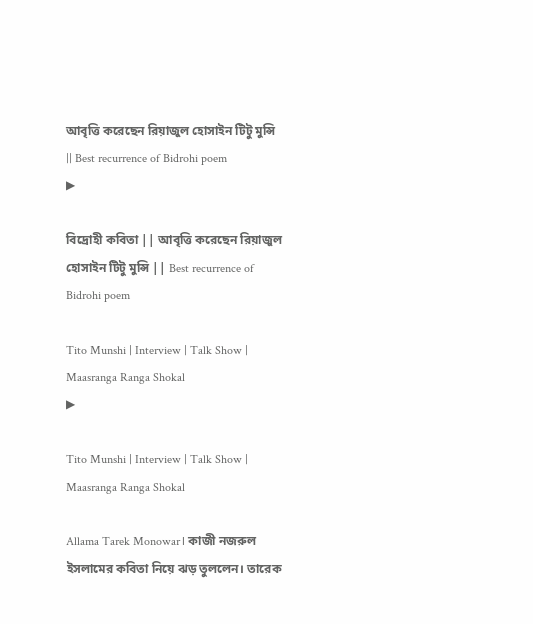আবৃত্তি করেছেন রিয়াজুল হোসাইন টিটু মুন্সি || Best recurrence of Bidrohi poem
▶

বিদ্রোহী কবিতা || আবৃত্তি করেছেন রিয়াজুল হোসাইন টিটু মুন্সি || Best recurrence of Bidrohi poem

Tito Munshi | Interview | Talk Show | Maasranga Ranga Shokal
▶

Tito Munshi | Interview | Talk Show | Maasranga Ranga Shokal

Allama Tarek Monowar। কাজী নজরুল ইসলামের কবিতা নিয়ে ঝড় তুললেন। তারেক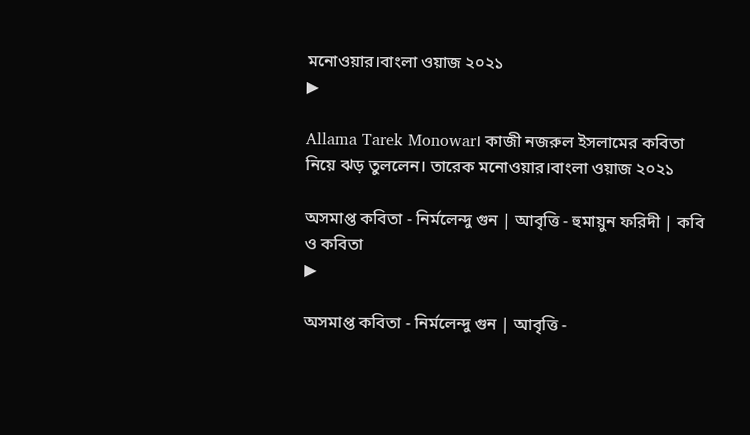মনোওয়ার।বাংলা ওয়াজ ২০২১
▶

Allama Tarek Monowar। কাজী নজরুল ইসলামের কবিতা নিয়ে ঝড় তুললেন। তারেক মনোওয়ার।বাংলা ওয়াজ ২০২১

অসমাপ্ত কবিতা - নির্মলেন্দু গুন | আবৃত্তি - হুমায়ুন ফরিদী | কবি ও কবিতা
▶

অসমাপ্ত কবিতা - নির্মলেন্দু গুন | আবৃত্তি -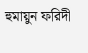হুমায়ুন ফরিদী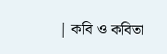| কবি ও কবিতা